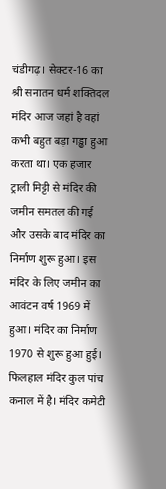चंडीगढ़। सेक्टर-16 का श्री सनातन धर्म शक्तिदल मंदिर आज जहां है वहां कभी बहुत बड़ा गड्ढा हुआ करता था। एक हजार ट्राली मिट्टी से मंदिर की जमीन समतल की गई और उसके बाद मंदिर का निर्माण शुरू हुआ। इस मंदिर के लिए जमीन का आवंटन वर्ष 1969 में हुआ। मंदिर का निर्माण 1970 से शुरू हुआ हुई। फिलहाल मंदिर कुल पांच कनाल में है। मंदिर कमेटी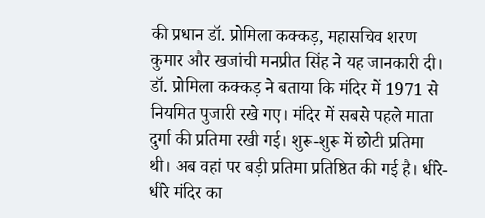की प्रधान डॉ. प्रोमिला कक्कड़, महासचिव शरण कुमार और खजांची मनप्रीत सिंह ने यह जानकारी दी।
डॉ. प्रोमिला कक्कड़ ने बताया कि मंदिर में 1971 से नियमित पुजारी रखे गए। मंदिर में सबसे पहले माता दुर्गा की प्रतिमा रखी गई। शुरू-शुरू में छोटी प्रतिमा थी। अब वहां पर बड़ी प्रतिमा प्रतिष्ठित की गई है। धीरे-धीरे मंदिर का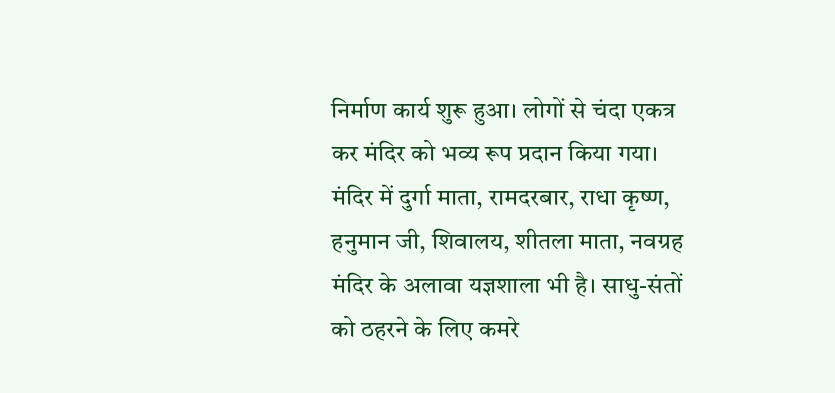निर्माण कार्य शुरू हुआ। लोगों से चंदा एकत्र कर मंदिर को भव्य रूप प्रदान किया गया।
मंदिर में दुर्गा माता, रामदरबार, राधा कृष्ण, हनुमान जी, शिवालय, शीतला माता, नवग्रह मंदिर के अलावा यज्ञशाला भी है। साधु-संतों को ठहरने के लिए कमरे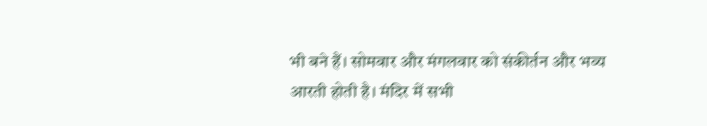भी बने हैं। सोमवार और मंगलवार को संकीर्तन और भव्य आरती होती है। मंदिर में सभी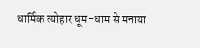धार्मिक त्योहार धूम-धाम से मनाया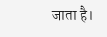जाता है।